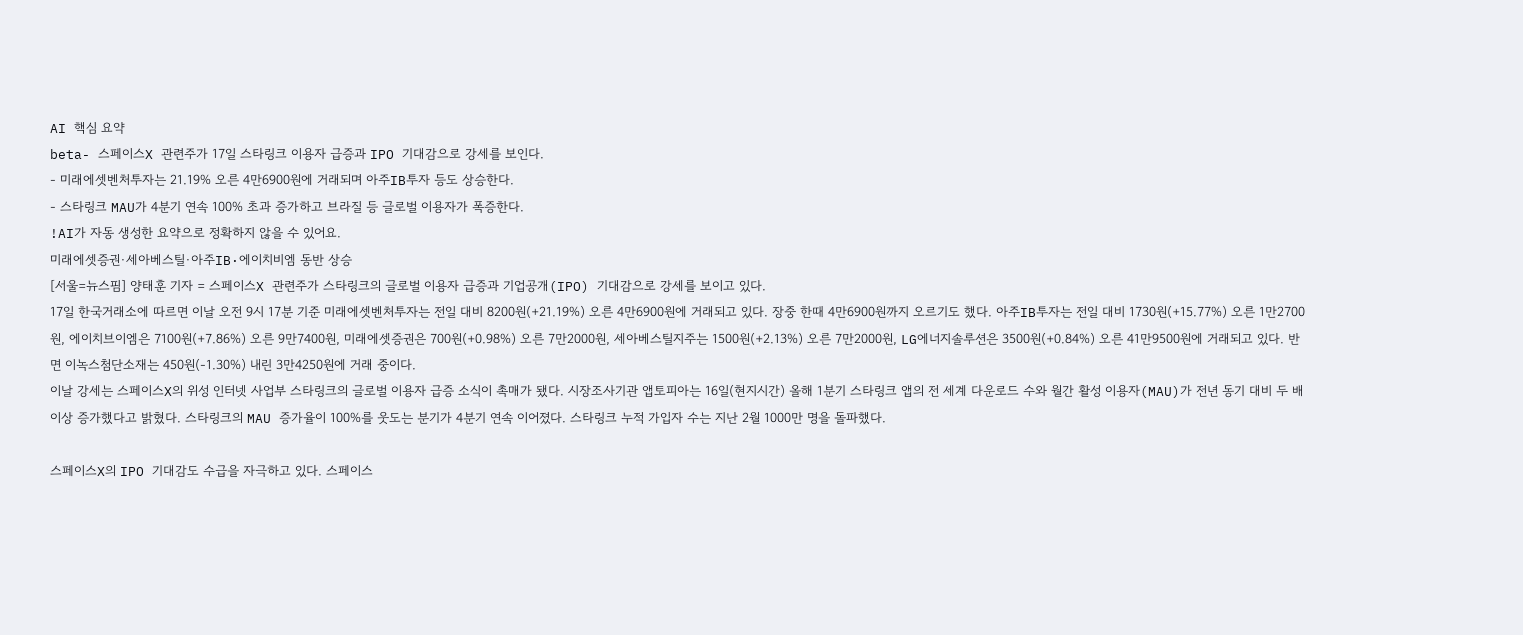AI 핵심 요약
beta- 스페이스X 관련주가 17일 스타링크 이용자 급증과 IPO 기대감으로 강세를 보인다.
- 미래에셋벤처투자는 21.19% 오른 4만6900원에 거래되며 아주IB투자 등도 상승한다.
- 스타링크 MAU가 4분기 연속 100% 초과 증가하고 브라질 등 글로벌 이용자가 폭증한다.
!AI가 자동 생성한 요약으로 정확하지 않을 수 있어요.
미래에셋증권·세아베스틸·아주IB·에이치비엠 동반 상승
[서울=뉴스핌] 양태훈 기자 = 스페이스X 관련주가 스타링크의 글로벌 이용자 급증과 기업공개(IPO) 기대감으로 강세를 보이고 있다.
17일 한국거래소에 따르면 이날 오전 9시 17분 기준 미래에셋벤처투자는 전일 대비 8200원(+21.19%) 오른 4만6900원에 거래되고 있다. 장중 한때 4만6900원까지 오르기도 했다. 아주IB투자는 전일 대비 1730원(+15.77%) 오른 1만2700원, 에이치브이엠은 7100원(+7.86%) 오른 9만7400원, 미래에셋증권은 700원(+0.98%) 오른 7만2000원, 세아베스틸지주는 1500원(+2.13%) 오른 7만2000원, LG에너지솔루션은 3500원(+0.84%) 오른 41만9500원에 거래되고 있다. 반면 이녹스첨단소재는 450원(-1.30%) 내린 3만4250원에 거래 중이다.
이날 강세는 스페이스X의 위성 인터넷 사업부 스타링크의 글로벌 이용자 급증 소식이 촉매가 됐다. 시장조사기관 앱토피아는 16일(현지시간) 올해 1분기 스타링크 앱의 전 세계 다운로드 수와 월간 활성 이용자(MAU)가 전년 동기 대비 두 배 이상 증가했다고 밝혔다. 스타링크의 MAU 증가율이 100%를 웃도는 분기가 4분기 연속 이어졌다. 스타링크 누적 가입자 수는 지난 2월 1000만 명을 돌파했다.

스페이스X의 IPO 기대감도 수급을 자극하고 있다. 스페이스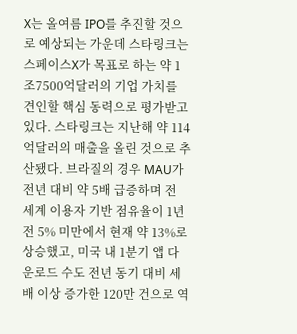X는 올여름 IPO를 추진할 것으로 예상되는 가운데 스타링크는 스페이스X가 목표로 하는 약 1조7500억달러의 기업 가치를 견인할 핵심 동력으로 평가받고 있다. 스타링크는 지난해 약 114억달러의 매출을 올린 것으로 추산됐다. 브라질의 경우 MAU가 전년 대비 약 5배 급증하며 전 세계 이용자 기반 점유율이 1년 전 5% 미만에서 현재 약 13%로 상승했고, 미국 내 1분기 앱 다운로드 수도 전년 동기 대비 세 배 이상 증가한 120만 건으로 역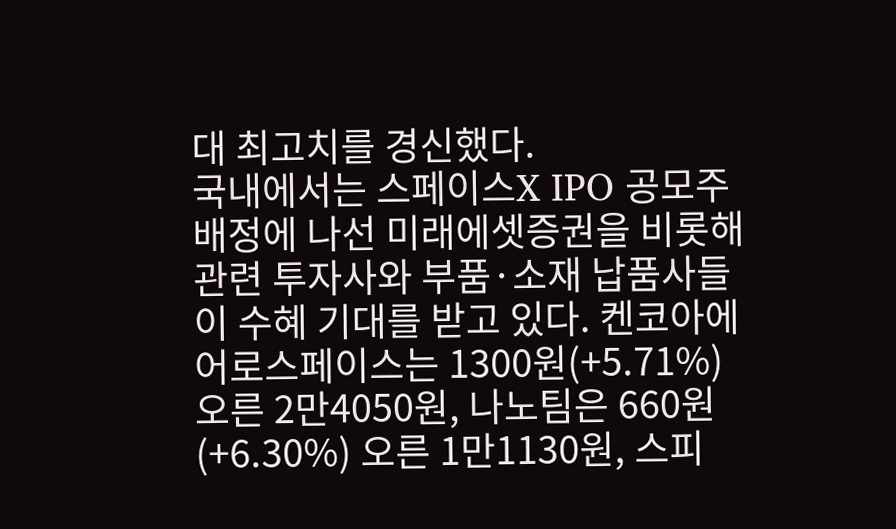대 최고치를 경신했다.
국내에서는 스페이스X IPO 공모주 배정에 나선 미래에셋증권을 비롯해 관련 투자사와 부품·소재 납품사들이 수혜 기대를 받고 있다. 켄코아에어로스페이스는 1300원(+5.71%) 오른 2만4050원, 나노팀은 660원(+6.30%) 오른 1만1130원, 스피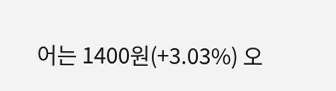어는 1400원(+3.03%) 오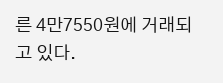른 4만7550원에 거래되고 있다.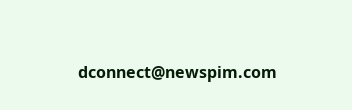dconnect@newspim.com